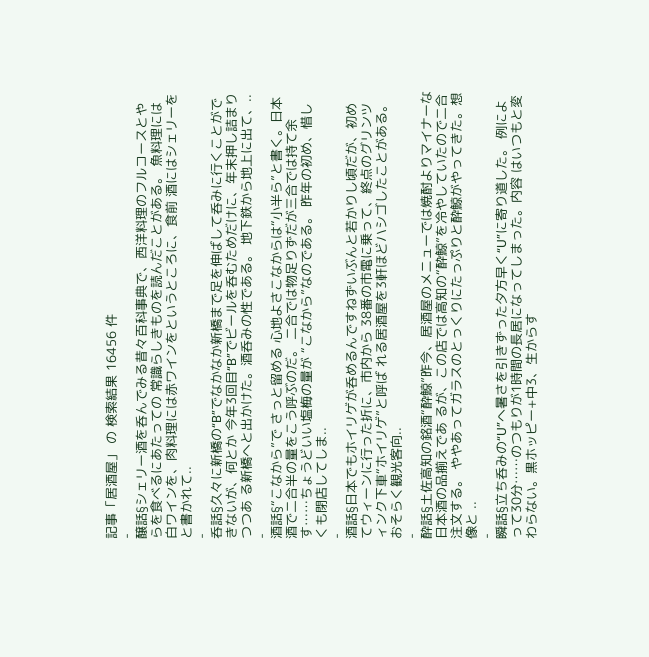記事「居酒屋」 の 検索結果 16456 件
-
醸話§シェリー酒を呑んでみる昔々百科事典で、西洋料理のフルコースとやらを食べるにあたっての 常識らしきものを読んだことがある。 魚料理には白ワインを、肉料理には赤ワインをというところに、食前 酒にはシェリーをと書かれて..
-
呑話§久々に新橋の“B”でなかなか新橋まで足を伸ばして呑みに行くことができないが、何とか 今年3回目“B”でビールを呑むためだけに、年末押し詰まりつつあ る新橋へと出かけた。酒呑みの性である。 地下鉄から地上に出て、..
-
酒話§“こなから”で さっと留める 心地よさこなからは“小半ら”と書く。日本酒で二合半の量をこう呼ぶのだ。 二合では物足りずだが三合では持て余す……ちょうどいい塩梅の量が “こなから”なのである。 昨年の初め、惜しくも閉店してしま..
-
酒話§日本でもホイリゲが呑めるんですねずいぶんと若かりし頃だが、初めてウィーンに行った折に、市内から 38番の市電に乗って、終点のグリンツィンク下車“ホイリゲ”と呼ば れる居酒屋を3軒ほどハシゴしたことがある。 おそらく観光客向..
-
酔話§土佐高知の銘酒“酔鯨”昨今、居酒屋のメニューでは焼酎よりマイナーな日本酒の品揃えであ るが、この店では高知の“酔鯨”を冷やしていたので二合注文する。 ややあってガラスのとっくりにたっぷりと酔鯨がやってきた。想像と ..
-
瞬話§立ち呑みの“U”へ暑さを引きずった夕方早く“U”に寄り道した。 例によって30分……のつもりが1時間の長居になってしまった。内容 はいつもと変わらない。黒ホッピー+中3、生からす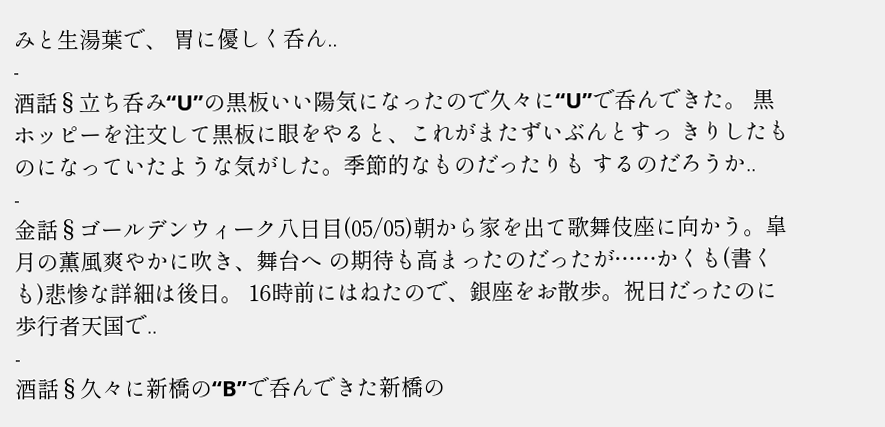みと生湯葉で、 胃に優しく呑ん..
-
酒話§立ち呑み“U”の黒板いい陽気になったので久々に“U”で呑んできた。 黒ホッピーを注文して黒板に眼をやると、これがまたずいぶんとすっ きりしたものになっていたような気がした。季節的なものだったりも するのだろうか..
-
金話§ゴールデンウィーク八日目(05/05)朝から家を出て歌舞伎座に向かう。皐月の薫風爽やかに吹き、舞台へ の期待も高まったのだったが……かくも(書くも)悲惨な詳細は後日。 16時前にはねたので、銀座をお散歩。祝日だったのに歩行者天国で..
-
酒話§久々に新橋の“B”で呑んできた新橋の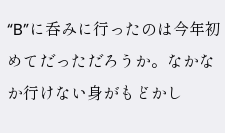“B”に呑みに行ったのは今年初めてだっただろうか。なかな か行けない身がもどかし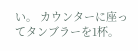い。 カウンターに座ってタンブラーを1杯。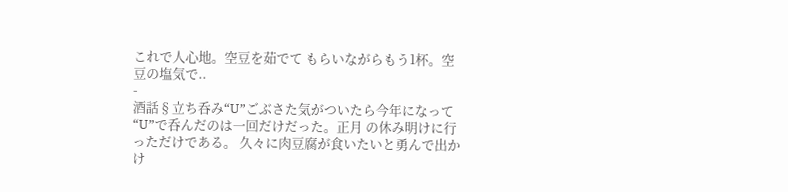これで人心地。空豆を茹でて もらいながらもう1杯。空豆の塩気で..
-
酒話§立ち呑み“U”ごぶさた気がついたら今年になって“U”で呑んだのは一回だけだった。正月 の休み明けに行っただけである。 久々に肉豆腐が食いたいと勇んで出かけ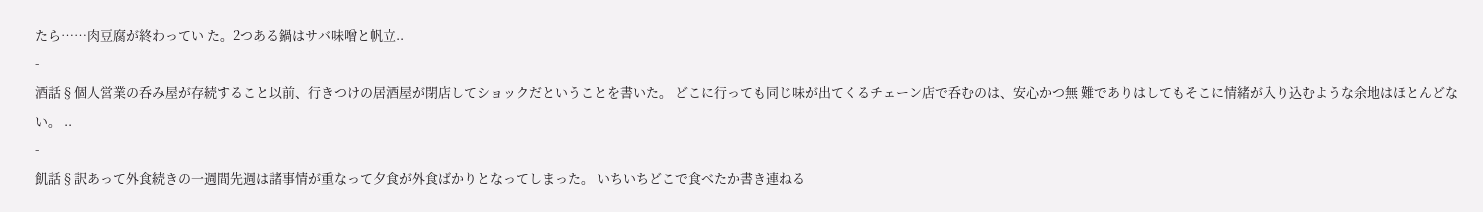たら……肉豆腐が終わってい た。2つある鍋はサバ味噌と帆立..
-
酒話§個人営業の呑み屋が存続すること以前、行きつけの居酒屋が閉店してショックだということを書いた。 どこに行っても同じ味が出てくるチェーン店で呑むのは、安心かつ無 難でありはしてもそこに情緒が入り込むような余地はほとんどない。 ..
-
飢話§訳あって外食続きの一週間先週は諸事情が重なって夕食が外食ばかりとなってしまった。 いちいちどこで食べたか書き連ねる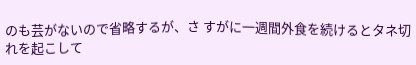のも芸がないので省略するが、さ すがに一週間外食を続けるとタネ切れを起こして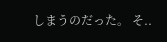しまうのだった。 そ..